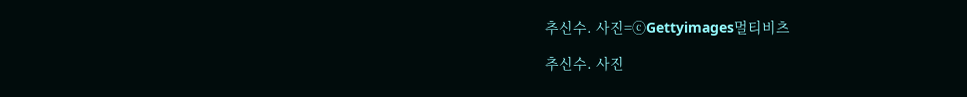추신수. 사진=ⓒGettyimages멀티비츠

추신수. 사진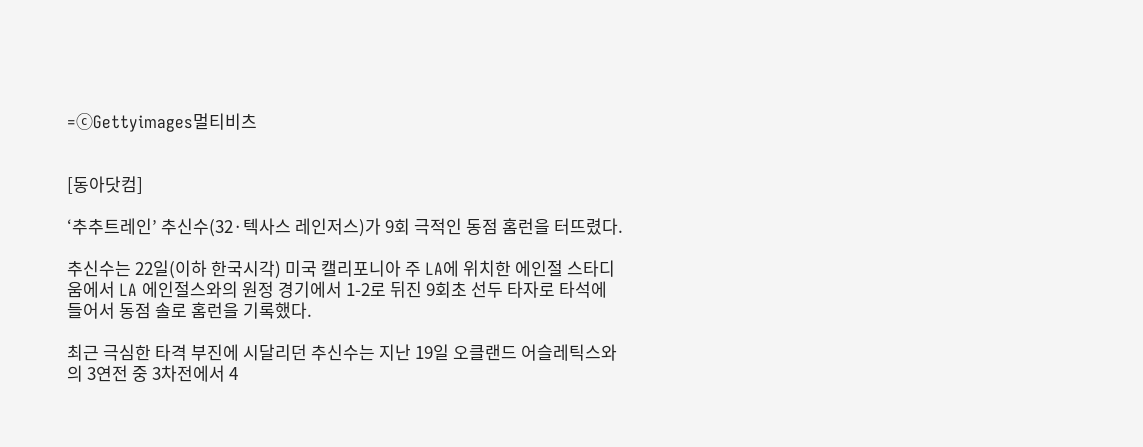=ⓒGettyimages멀티비츠


[동아닷컴]

‘추추트레인’ 추신수(32·텍사스 레인저스)가 9회 극적인 동점 홈런을 터뜨렸다.

추신수는 22일(이하 한국시각) 미국 캘리포니아 주 LA에 위치한 에인절 스타디움에서 LA 에인절스와의 원정 경기에서 1-2로 뒤진 9회초 선두 타자로 타석에 들어서 동점 솔로 홈런을 기록했다.

최근 극심한 타격 부진에 시달리던 추신수는 지난 19일 오클랜드 어슬레틱스와의 3연전 중 3차전에서 4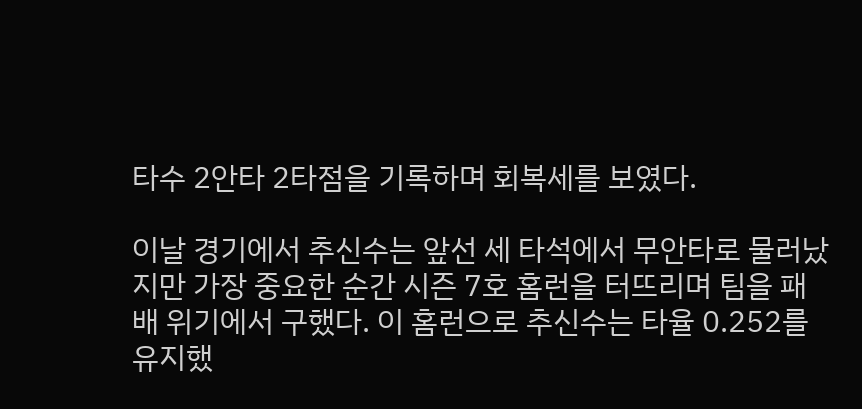타수 2안타 2타점을 기록하며 회복세를 보였다.

이날 경기에서 추신수는 앞선 세 타석에서 무안타로 물러났지만 가장 중요한 순간 시즌 7호 홈런을 터뜨리며 팀을 패배 위기에서 구했다. 이 홈런으로 추신수는 타율 0.252를 유지했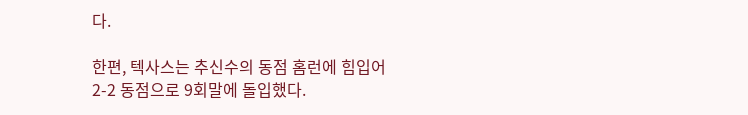다.

한편, 텍사스는 추신수의 동점 홈런에 힘입어 2-2 동점으로 9회말에 돌입했다.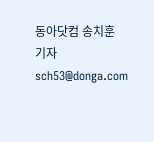동아닷컴 송치훈 기자 sch53@donga.com